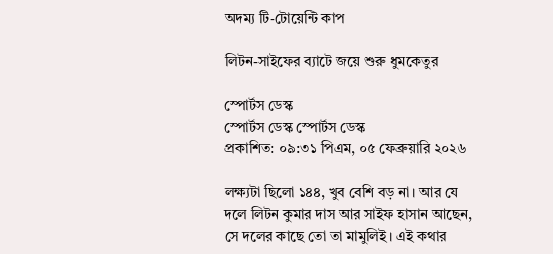অদম্য টি-টোয়েন্টি কাপ

লিটন-সাইফের ব্যাটে জয়ে শুরু ধুমকেতুর

স্পোর্টস ডেস্ক
স্পোর্টস ডেস্ক স্পোর্টস ডেস্ক
প্রকাশিত: ০৯:৩১ পিএম, ০৫ ফেব্রুয়ারি ২০২৬

লক্ষ্যটা ছিলো ১৪৪, খুব বেশি বড় না। আর যে দলে লিটন কুমার দাস আর সাইফ হাসান আছেন, সে দলের কাছে তো তা মামুলিই। এই কথার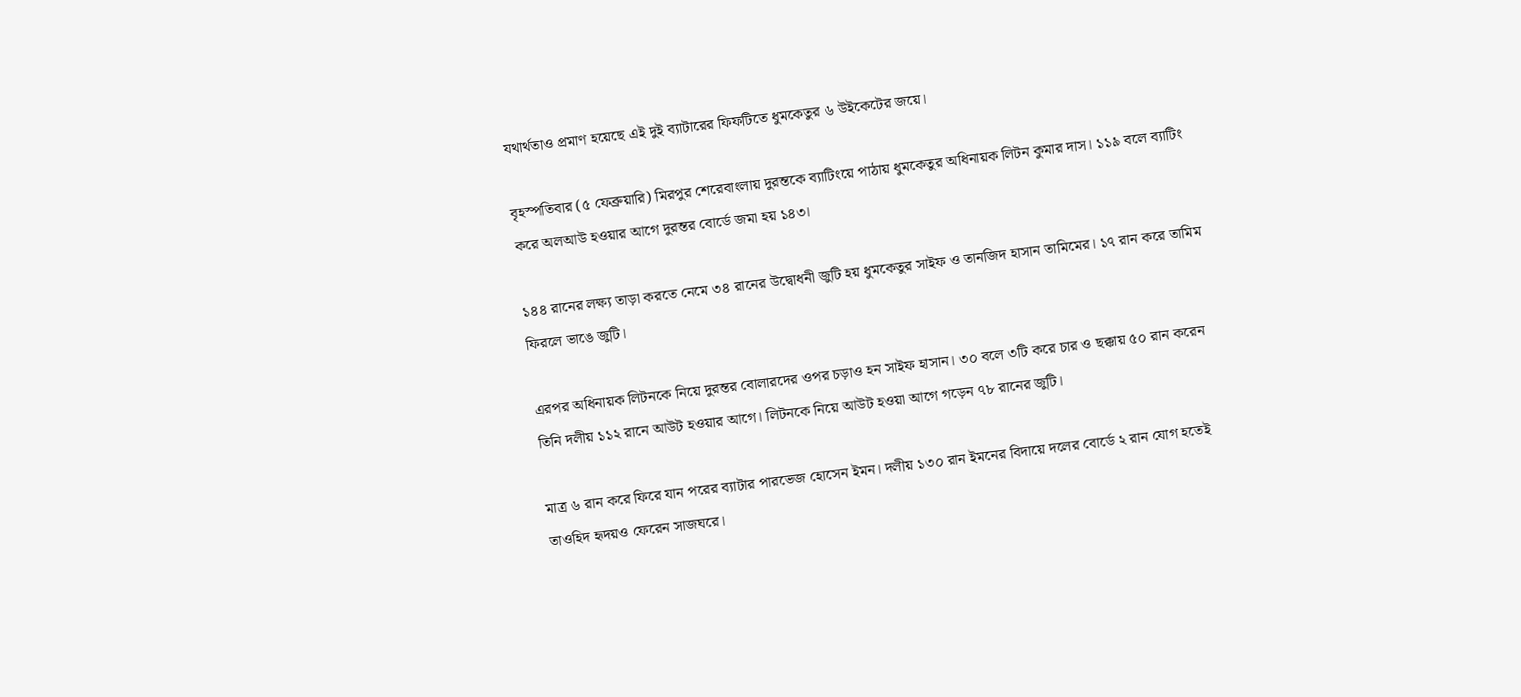যথার্থতাও প্রমাণ হয়েছে এই দুই ব্যাটারের ফিফটিতে ধুমকেতুর ৬ উইকেটের জয়ে।

বৃহস্পতিবার (৫ ফেব্রুয়ারি) মিরপুর শেরেবাংলায় দুরন্তকে ব্যাটিংয়ে পাঠায় ধুমকেতুর অধিনায়ক লিটন কুমার দাস। ১১৯ বলে ব্যাটিং করে অলআউ হওয়ার আগে দুরন্তর বোর্ডে জমা হয় ১৪৩।

১৪৪ রানের লক্ষ্য তাড়া করতে নেমে ৩৪ রানের উদ্বোধনী জুটি হয় ধুমকেতুর সাইফ ও তানজিদ হাসান তামিমের। ১৭ রান করে তামিম ফিরলে ভাঙে জুটি।

এরপর অধিনায়ক লিটনকে নিয়ে দুরন্তর বোলারদের ওপর চড়াও হন সাইফ হাসান। ৩০ বলে ৩টি করে চার ও ছক্কায় ৫০ রান করেন তিনি দলীয় ১১২ রানে আউট হওয়ার আগে। লিটনকে নিয়ে আউট হওয়া আগে গড়েন ৭৮ রানের জুটি।

মাত্র ৬ রান করে ফিরে যান পরের ব্যাটার পারভেজ হোসেন ইমন। দলীয় ১৩০ রান ইমনের বিদায়ে দলের বোর্ডে ২ রান যোগ হতেই তাওহিদ হৃদয়ও ফেরেন সাজঘরে।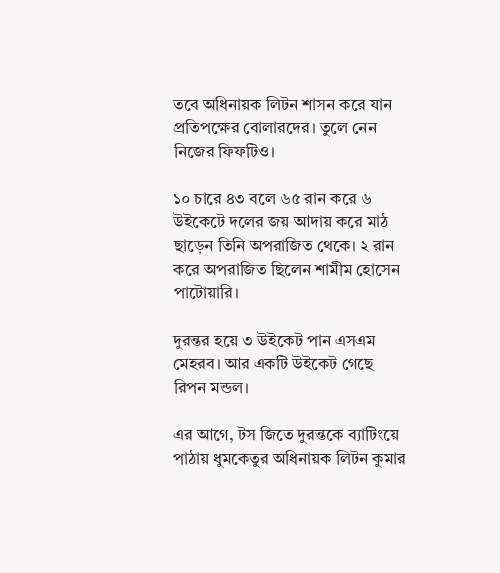তবে অধিনায়ক লিটন শাসন করে যান প্রতিপক্ষের বোলারদের। তুলে নেন নিজের ফিফটিও।

১০ চারে ৪৩ বলে ৬৫ রান করে ৬ উইকেটে দলের জয় আদায় করে মাঠ ছাড়েন তিনি অপরাজিত থেকে। ২ রান করে অপরাজিত ছিলেন শামীম হোসেন পাটোয়ারি।

দুরন্তর হয়ে ৩ উইকেট পান এসএম মেহরব। আর একটি উইকেট গেছে রিপন মন্ডল।

এর আগে, টস জিতে দুরন্তকে ব্যাটিংয়ে পাঠায় ধুমকেতুর অধিনায়ক লিটন কুমার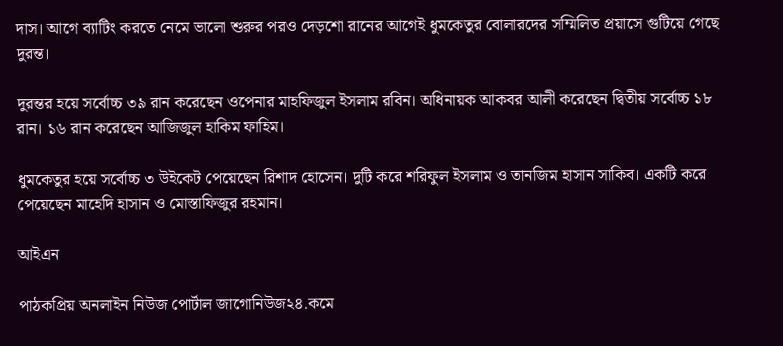দাস। আগে ব্যাটিং করতে নেমে ভালো শুরুর পরও দেড়শো রানের আগেই ধুমকেতুর বোলারদের সম্মিলিত প্রয়াসে গুটিয়ে গেছে দুরন্ত।

দুরন্তর হয়ে সর্বোচ্চ ৩৯ রান করেছেন ওপেনার মাহফিজুল ইসলাম রবিন। অধিনায়ক আকবর আলী করেছেন দ্বিতীয় সর্বোচ্চ ১৮ রান। ১৬ রান করেছেন আজিজুল হাকিম ফাহিম।

ধুমকেতুর হয়ে সর্বোচ্চ ৩ উইকেট পেয়েছেন রিশাদ হোসেন। দুটি করে শরিফুল ইসলাম ও তানজিম হাসান সাকিব। একটি করে পেয়েছেন মাহেদি হাসান ও মোস্তাফিজুর রহমান।

আইএন

পাঠকপ্রিয় অনলাইন নিউজ পোর্টাল জাগোনিউজ২৪.কমে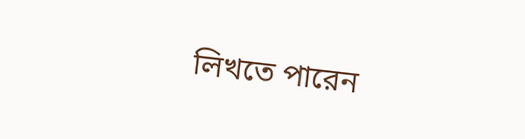লিখতে পারেন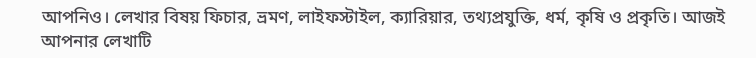আপনিও। লেখার বিষয় ফিচার, ভ্রমণ, লাইফস্টাইল, ক্যারিয়ার, তথ্যপ্রযুক্তি, ধর্ম, কৃষি ও প্রকৃতি। আজই আপনার লেখাটি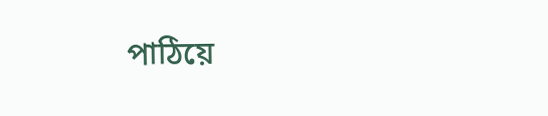পাঠিয়ে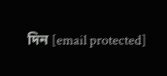দিন [email protected]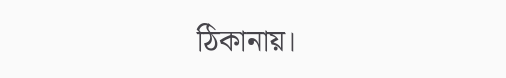ঠিকানায়।